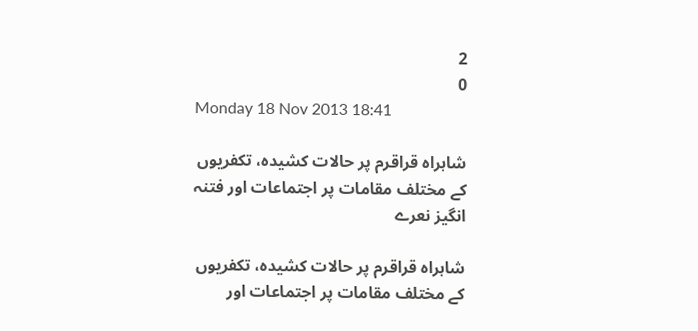2
0
Monday 18 Nov 2013 18:41

شاہراہ قراقرم پر حالات کشیدہ، تکفریوں کے مختلف مقامات پر اجتماعات اور فتنہ انگیز نعرے

شاہراہ قراقرم پر حالات کشیدہ، تکفریوں کے مختلف مقامات پر اجتماعات اور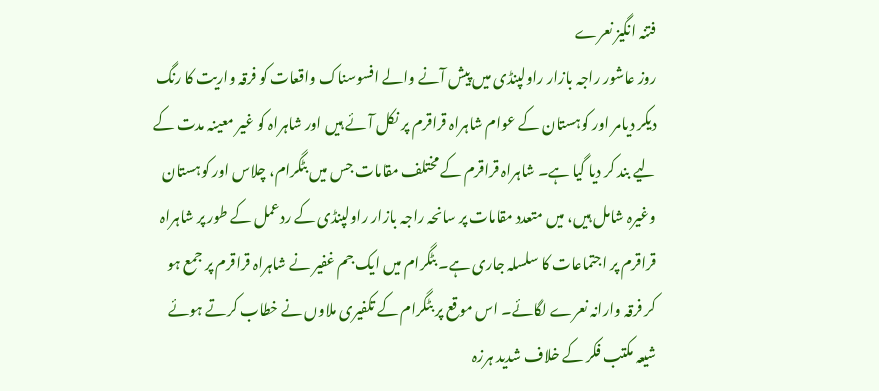فتنہ انگیز نعرے
روز عاشور راجہ بازار راولپنڈی میں پیش آنے والے افسوسناک واقعات کو فرقہ واریت کا رنگ دیکر دیامر اور کوہستان کے عوام شاہراہ قراقرم پر نکل آئے ہیں اور شاہراہ کو غیر معینہ مدت کے لیے بند کر دیا گیا ہے۔ شاہراہ قراقرم کے مختلف مقامات جس میں بٹگرام، چلاس اور کوہستان وغیرہ شامل ہیں، میں متعدد مقامات پر سانحہ راجہ بازار راولپنڈی کے ردعمل کے طور پر شاہراہ قراقرم پر اجتماعات کا سلسلہ جاری ہے۔ بٹگرام میں ایک جم غفیر نے شاہراہ قراقرم پر جمع ہو کر فرقہ وارانہ نعرے لگائے۔ اس موقع پر بٹگرام کے تکفیری ملاوں نے خطاب کرتے ہوئے شیعہ مکتب فکر کے خلاف شدید ہرزہ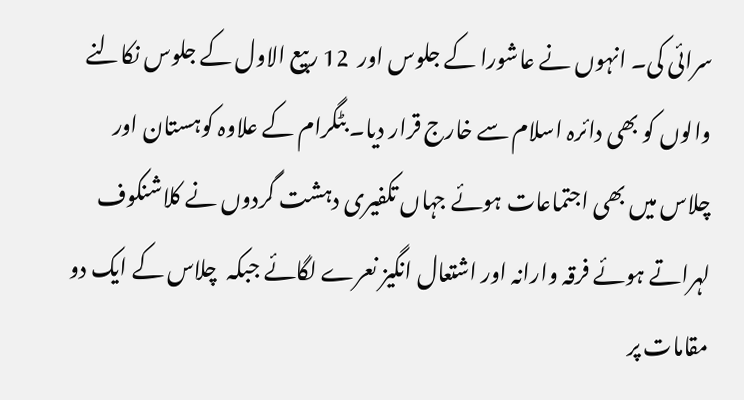سرائی کی۔ انہوں نے عاشورا کے جلوس اور  12 ربیع الاول کے جلوس نکالنے والوں کو بھی دائرہ اسلام سے خارج قرار دیا۔ بٹگرام کے علاوہ کوہستان اور چلاس میں بھی اجتماعات ہوئے جہاں تکفیری دہشت گردوں نے کلاشنکوف لہراتے ہوئے فرقہ وارانہ اور اشتعال انگیز نعرے لگائے جبکہ  چلاس کے ایک دو مقامات پر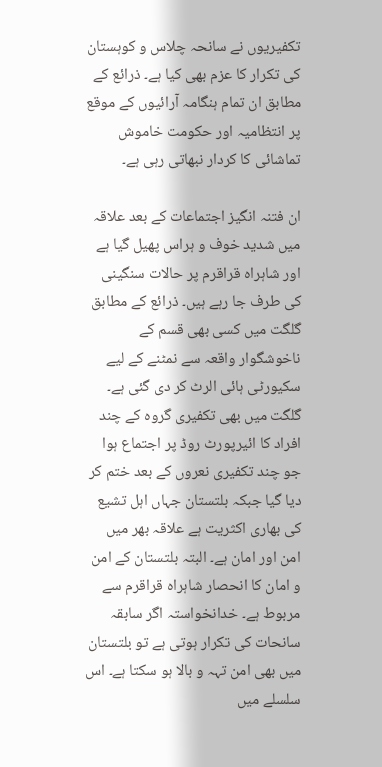تکفیریوں نے سانحہ چلاس و کوہستان کی تکرار کا عزم بھی کیا ہے۔ ذرائع کے مطابق ان تمام ہنگامہ آرائیوں کے موقع پر انتظامیہ اور حکومت خاموش تماشائی کا کردار نبھاتی رہی ہے۔

ان فتنہ انگیز اجتماعات کے بعد علاقہ میں شدید خوف و ہراس پھیل گیا ہے اور شاہراہ قراقرم پر حالات سنگینی کی طرف جا رہے ہیں۔ ذرائع کے مطابق گلگت میں کسی بھی قسم کے ناخوشگوار واقعہ سے نمٹنے کے لیے سکیورٹی ہائی الرٹ کر دی گئی ہے۔ گلگت میں بھی تکفیری گروہ کے چند افراد کا ائیرپورٹ روڈ پر اجتماع ہوا جو چند تکفیری نعروں کے بعد ختم کر دیا گیا جبکہ بلتستان جہاں اہل تشیع کی بھاری اکثریت ہے علاقہ بھر میں امن اور امان ہے۔ البتہ بلتستان کے امن و امان کا انحصار شاہراہ قراقرم سے مربوط ہے۔ خدانخواستہ اگر سابقہ سانحات کی تکرار ہوتی ہے تو بلتستان میں بھی امن تہہ و بالا ہو سکتا ہے۔ اس سلسلے میں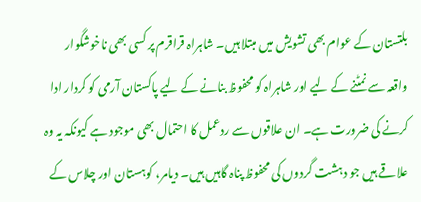بلتستان کے عوام بھی تشویش میں مبتلا ہیں۔ شاہراہ قراقرم پر کسی بھی ناخوشگوار واقعہ سے نمٹنے کے لیے اور شاہراہ کو محفوظ بنانے کے لیے پاکستان آرمی کو کردار ادا کرنے کی ضرورت ہے۔ ان علاقوں سے ردعمل کا احتمال بھی موجود ہے کیونکہ یہ وہ علاقے ہیں جو دہشت گردوں کی محفوظ پناہ گاہیں ہیں۔ دیامر، کوہستان اور چلاس کے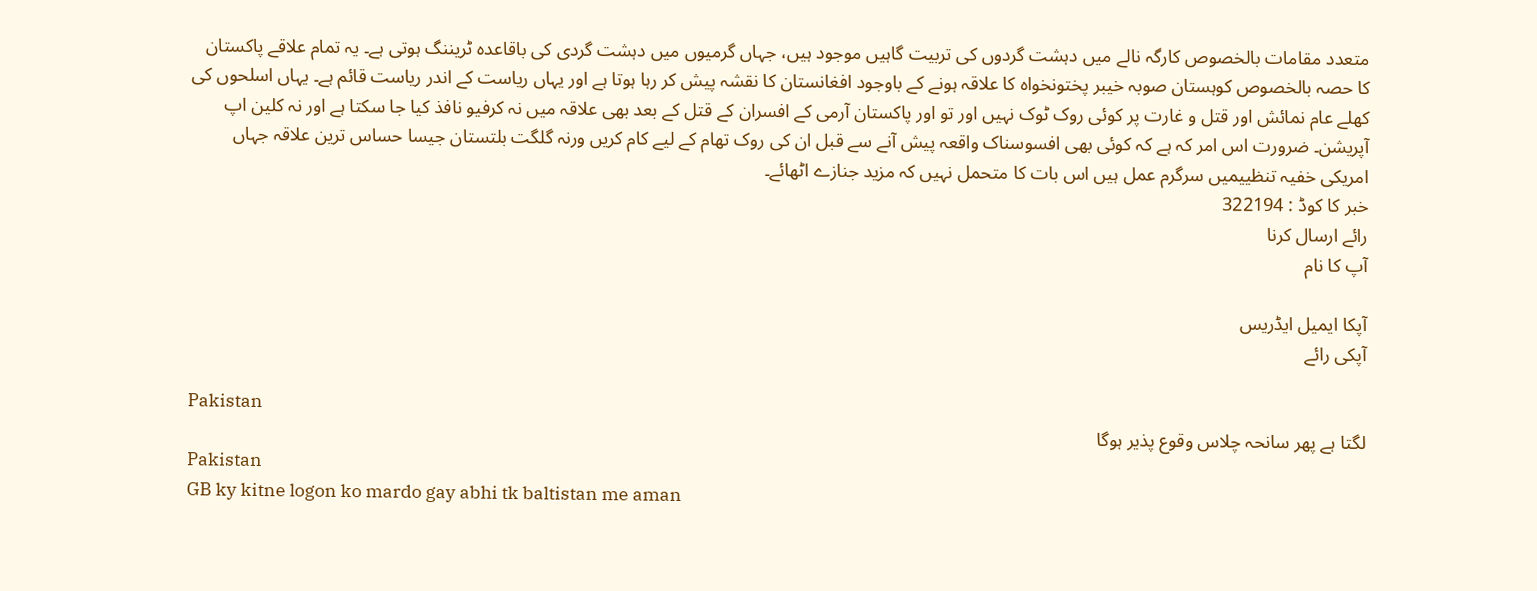متعدد مقامات بالخصوص کارگہ نالے میں دہشت گردوں کی تربیت گاہیں موجود ہیں، جہاں گرمیوں میں دہشت گردی کی باقاعدہ ٹریننگ ہوتی ہے۔ یہ تمام علاقے پاکستان کا حصہ بالخصوص کوہستان صوبہ خیبر پختونخواہ کا علاقہ ہونے کے باوجود افغانستان کا نقشہ پیش کر رہا ہوتا ہے اور یہاں ریاست کے اندر ریاست قائم ہے۔ یہاں اسلحوں کی کھلے عام نمائش اور قتل و غارت پر کوئی روک ٹوک نہیں اور تو اور پاکستان آرمی کے افسران کے قتل کے بعد بھی علاقہ میں نہ کرفیو نافذ کیا جا سکتا ہے اور نہ کلین اپ آپریشن۔ ضرورت اس امر کہ ہے کہ کوئی بھی افسوسناک واقعہ پیش آنے سے قبل ان کی روک تھام کے لیے کام کریں ورنہ گلگت بلتستان جیسا حساس ترین علاقہ جہاں امریکی خفیہ تنظییمیں سرگرم عمل ہیں اس بات کا متحمل نہیں کہ مزید جنازے اٹھائے۔
خبر کا کوڈ : 322194
رائے ارسال کرنا
آپ کا نام

آپکا ایمیل ایڈریس
آپکی رائے

Pakistan
لگتا ہے پھر سانحہ چلاس وقوع پذیر ہوگا
Pakistan
GB ky kitne logon ko mardo gay abhi tk baltistan me aman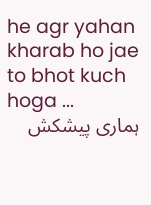he agr yahan kharab ho jae to bhot kuch hoga ...
ہماری پیشکش